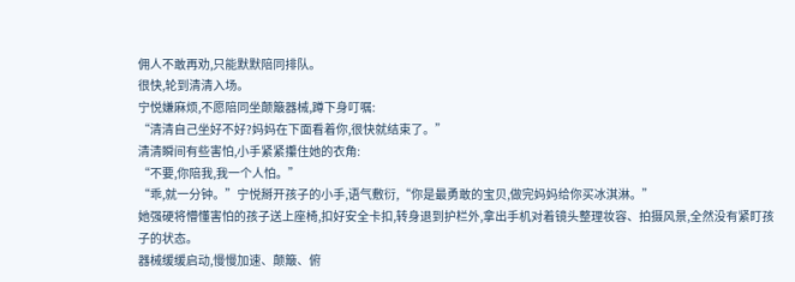佣人不敢再劝,只能默默陪同排队。
很快,轮到清清入场。
宁悦嫌麻烦,不愿陪同坐颠簸器械,蹲下身叮嘱:
“清清自己坐好不好?妈妈在下面看着你,很快就结束了。”
清清瞬间有些害怕,小手紧紧攥住她的衣角:
“不要,你陪我,我一个人怕。”
“乖,就一分钟。”宁悦掰开孩子的小手,语气敷衍,“你是最勇敢的宝贝,做完妈妈给你买冰淇淋。”
她强硬将懵懂害怕的孩子送上座椅,扣好安全卡扣,转身退到护栏外,拿出手机对着镜头整理妆容、拍摄风景,全然没有紧盯孩子的状态。
器械缓缓启动,慢慢加速、颠簸、俯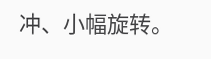冲、小幅旋转。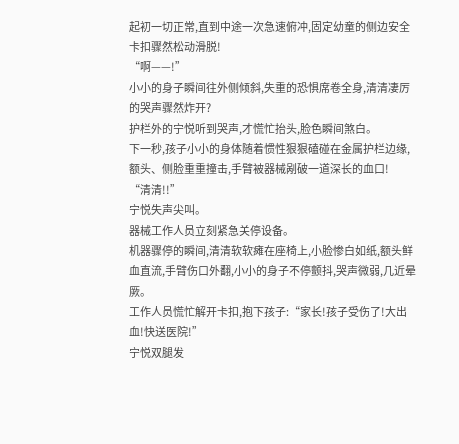起初一切正常,直到中途一次急速俯冲,固定幼童的侧边安全卡扣骤然松动滑脱!
“啊——!”
小小的身子瞬间往外侧倾斜,失重的恐惧席卷全身,清清凄厉的哭声骤然炸开?
护栏外的宁悦听到哭声,才慌忙抬头,脸色瞬间煞白。
下一秒,孩子小小的身体随着惯性狠狠磕碰在金属护栏边缘,额头、侧脸重重撞击,手臂被器械剐破一道深长的血口!
“清清!!”
宁悦失声尖叫。
器械工作人员立刻紧急关停设备。
机器骤停的瞬间,清清软软瘫在座椅上,小脸惨白如纸,额头鲜血直流,手臂伤口外翻,小小的身子不停颤抖,哭声微弱,几近晕厥。
工作人员慌忙解开卡扣,抱下孩子:“家长!孩子受伤了!大出血!快送医院!”
宁悦双腿发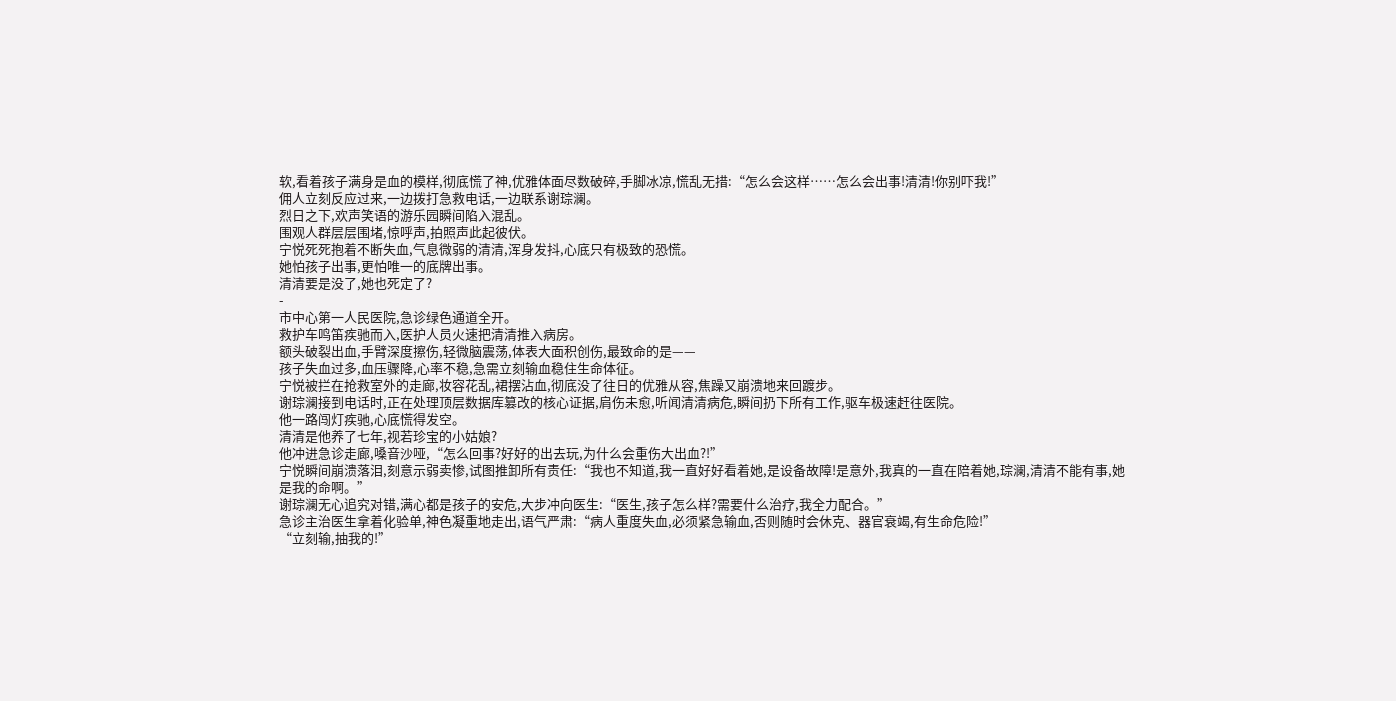软,看着孩子满身是血的模样,彻底慌了神,优雅体面尽数破碎,手脚冰凉,慌乱无措:“怎么会这样……怎么会出事!清清!你别吓我!”
佣人立刻反应过来,一边拨打急救电话,一边联系谢琮澜。
烈日之下,欢声笑语的游乐园瞬间陷入混乱。
围观人群层层围堵,惊呼声,拍照声此起彼伏。
宁悦死死抱着不断失血,气息微弱的清清,浑身发抖,心底只有极致的恐慌。
她怕孩子出事,更怕唯一的底牌出事。
清清要是没了,她也死定了?
-
市中心第一人民医院,急诊绿色通道全开。
救护车鸣笛疾驰而入,医护人员火速把清清推入病房。
额头破裂出血,手臂深度擦伤,轻微脑震荡,体表大面积创伤,最致命的是——
孩子失血过多,血压骤降,心率不稳,急需立刻输血稳住生命体征。
宁悦被拦在抢救室外的走廊,妆容花乱,裙摆沾血,彻底没了往日的优雅从容,焦躁又崩溃地来回踱步。
谢琮澜接到电话时,正在处理顶层数据库篡改的核心证据,肩伤未愈,听闻清清病危,瞬间扔下所有工作,驱车极速赶往医院。
他一路闯灯疾驰,心底慌得发空。
清清是他养了七年,视若珍宝的小姑娘?
他冲进急诊走廊,嗓音沙哑,“怎么回事?好好的出去玩,为什么会重伤大出血?!”
宁悦瞬间崩溃落泪,刻意示弱卖惨,试图推卸所有责任:“我也不知道,我一直好好看着她,是设备故障!是意外,我真的一直在陪着她,琮澜,清清不能有事,她是我的命啊。”
谢琮澜无心追究对错,满心都是孩子的安危,大步冲向医生:“医生,孩子怎么样?需要什么治疗,我全力配合。”
急诊主治医生拿着化验单,神色凝重地走出,语气严肃:“病人重度失血,必须紧急输血,否则随时会休克、器官衰竭,有生命危险!”
“立刻输,抽我的!”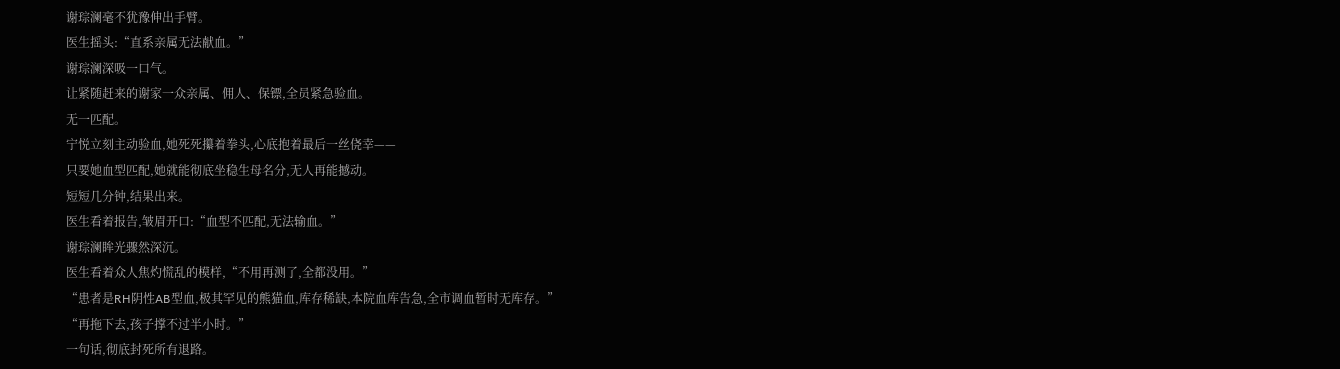谢琮澜毫不犹豫伸出手臂。
医生摇头:“直系亲属无法献血。”
谢琮澜深吸一口气。
让紧随赶来的谢家一众亲属、佣人、保镖,全员紧急验血。
无一匹配。
宁悦立刻主动验血,她死死攥着拳头,心底抱着最后一丝侥幸——
只要她血型匹配,她就能彻底坐稳生母名分,无人再能撼动。
短短几分钟,结果出来。
医生看着报告,皱眉开口:“血型不匹配,无法输血。”
谢琮澜眸光骤然深沉。
医生看着众人焦灼慌乱的模样,“不用再测了,全都没用。”
“患者是RH阴性AB型血,极其罕见的熊猫血,库存稀缺,本院血库告急,全市调血暂时无库存。”
“再拖下去,孩子撑不过半小时。”
一句话,彻底封死所有退路。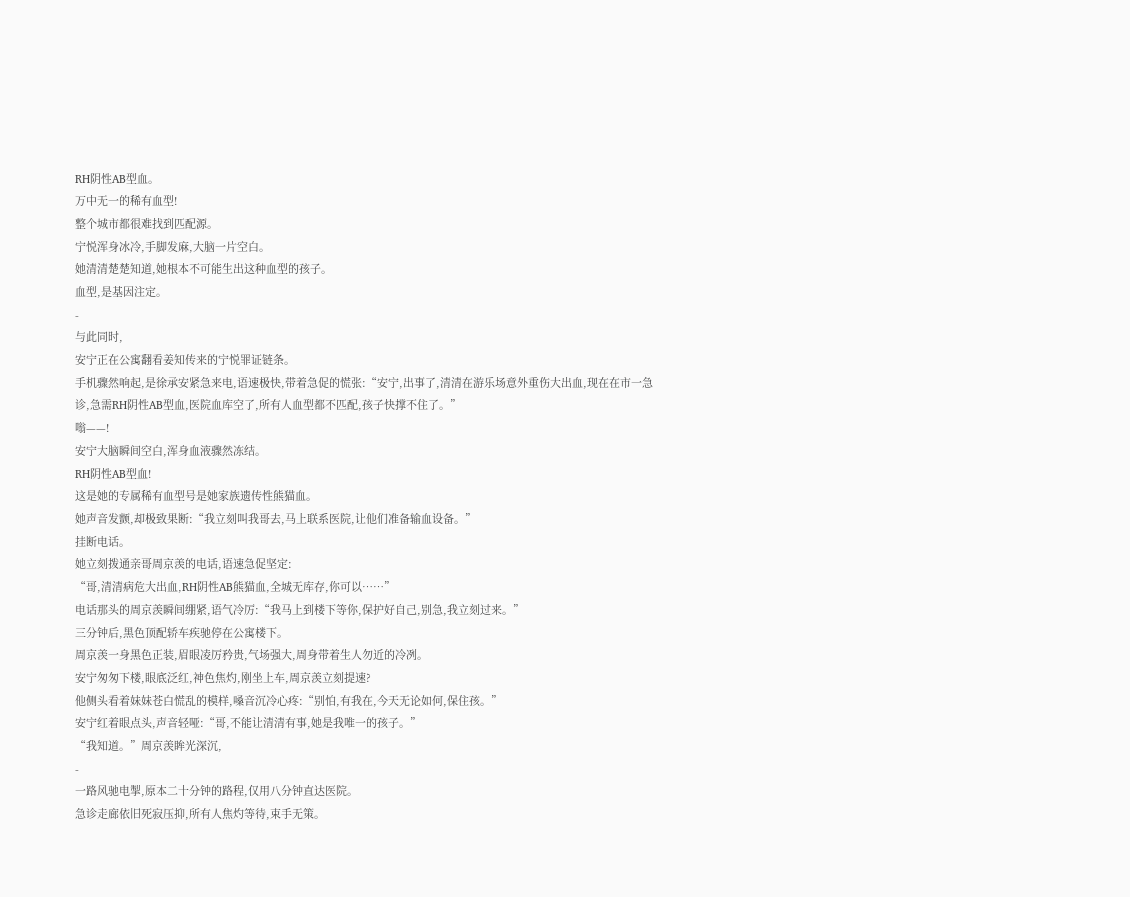RH阴性AB型血。
万中无一的稀有血型!
整个城市都很难找到匹配源。
宁悦浑身冰冷,手脚发麻,大脑一片空白。
她清清楚楚知道,她根本不可能生出这种血型的孩子。
血型,是基因注定。
-
与此同时,
安宁正在公寓翻看姜知传来的宁悦罪证链条。
手机骤然响起,是徐承安紧急来电,语速极快,带着急促的慌张:“安宁,出事了,清清在游乐场意外重伤大出血,现在在市一急诊,急需RH阴性AB型血,医院血库空了,所有人血型都不匹配,孩子快撑不住了。”
嗡——!
安宁大脑瞬间空白,浑身血液骤然冻结。
RH阴性AB型血!
这是她的专属稀有血型号是她家族遗传性熊猫血。
她声音发颤,却极致果断:“我立刻叫我哥去,马上联系医院,让他们准备输血设备。”
挂断电话。
她立刻拨通亲哥周京羡的电话,语速急促坚定:
“哥,清清病危大出血,RH阴性AB熊猫血,全城无库存,你可以……”
电话那头的周京羡瞬间绷紧,语气冷厉:“我马上到楼下等你,保护好自己,别急,我立刻过来。”
三分钟后,黑色顶配轿车疾驰停在公寓楼下。
周京羡一身黑色正装,眉眼凌厉矜贵,气场强大,周身带着生人勿近的冷冽。
安宁匆匆下楼,眼底泛红,神色焦灼,刚坐上车,周京羡立刻提速?
他侧头看着妹妹苍白慌乱的模样,嗓音沉冷心疼:“别怕,有我在,今天无论如何,保住孩。”
安宁红着眼点头,声音轻哑:“哥,不能让清清有事,她是我唯一的孩子。”
“我知道。”周京羡眸光深沉,
-
一路风驰电掣,原本二十分钟的路程,仅用八分钟直达医院。
急诊走廊依旧死寂压抑,所有人焦灼等待,束手无策。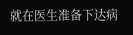就在医生准备下达病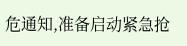危通知,准备启动紧急抢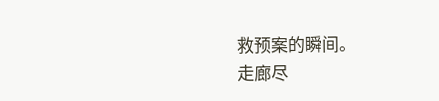救预案的瞬间。
走廊尽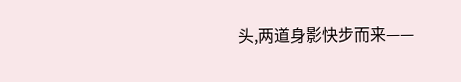头,两道身影快步而来——